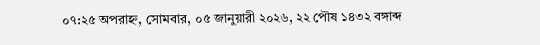০৭:২৫ অপরাহ্ন, সোমবার, ০৫ জানুয়ারী ২০২৬, ২২ পৌষ ১৪৩২ বঙ্গাব্দ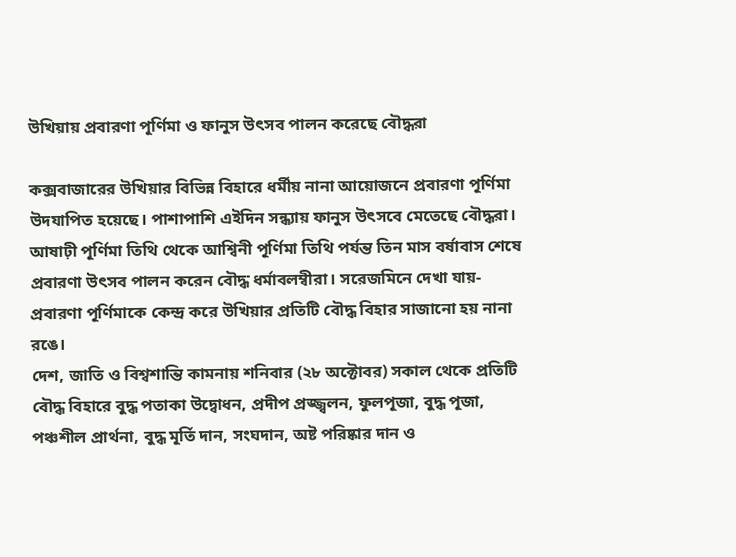উখিয়ায় প্রবারণা পূর্ণিমা ও ফানুস উৎসব পালন করেছে বৌদ্ধরা

কক্সবাজারের উখিয়ার বিভিন্ন বিহারে ধর্মীয় নানা আয়োজনে প্রবারণা পূর্ণিমা উদযাপিত হয়েছে। পাশাপাশি এইদিন সন্ধ্যায় ফানুস উৎসবে মেতেছে বৌদ্ধরা।
আষাঢ়ী পূর্ণিমা তিথি থেকে আশ্বিনী পূর্ণিমা তিথি পর্যন্ত তিন মাস বর্ষাবাস শেষে প্রবারণা উৎসব পালন করেন বৌদ্ধ ধর্মাবলম্বীরা। সরেজমিনে দেখা যায়- প্রবারণা পূর্ণিমাকে কেন্দ্র করে উখিয়ার প্রতিটি বৌদ্ধ বিহার সাজানো হয় নানা রঙে।
দেশ, জাতি ও বিশ্বশান্তি কামনায় শনিবার (২৮ অক্টোবর) সকাল থেকে প্রতিটি বৌদ্ধ বিহারে বুদ্ধ পতাকা উদ্বোধন, প্রদীপ প্রজ্জ্বলন, ফুলপূজা, বুদ্ধ পূজা, পঞ্চশীল প্রার্থনা, বুদ্ধ মূর্তি দান, সংঘদান, অষ্ট পরিষ্কার দান ও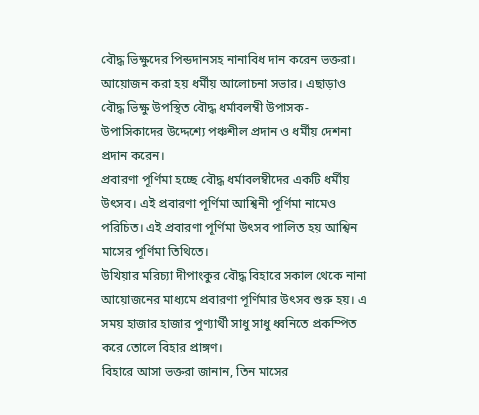বৌদ্ধ ভিক্ষুদের পিন্ডদানসহ নানাবিধ দান করেন ভক্তরা। আয়োজন করা হয় ধর্মীয় আলোচনা সভার। এছাড়াও বৌদ্ধ ভিক্ষু উপস্থিত বৌদ্ধ ধর্মাবলম্বী উপাসক-উপাসিকাদের উদ্দেশ্যে পঞ্চশীল প্রদান ও ধর্মীয় দেশনা প্রদান করেন।
প্রবারণা পূর্ণিমা হচ্ছে বৌদ্ধ ধর্মাবলম্বীদের একটি ধর্মীয় উৎসব। এই প্রবারণা পূর্ণিমা আশ্বিনী পূর্ণিমা নামেও পরিচিত। এই প্রবারণা পূর্ণিমা উৎসব পালিত হয় আশ্বিন মাসের পূর্ণিমা তিথিতে।
উখিয়ার মরিচ্যা দীপাংকুর বৌদ্ধ বিহারে সকাল থেকে নানা আয়োজনের মাধ্যমে প্রবারণা পূর্ণিমার উৎসব শুরু হয়। এ সময় হাজার হাজার পুণ্যার্থী সাধু সাধু ধ্বনিতে প্রকম্পিত করে তোলে বিহার প্রাঙ্গণ।
বিহারে আসা ভক্তরা জানান, তিন মাসের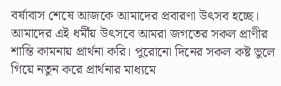বর্ষাবাস শেষে আজকে আমাদের প্রবারণা উৎসব হচ্ছে। আমাদের এই ধর্মীয় উৎসবে আমরা জগতের সকল প্রাণীর শান্তি কামনায় প্রার্থনা করি। পুরোনো দিনের সকল কষ্ট ভুলে গিয়ে নতুন করে প্রার্থনার মাধ্যমে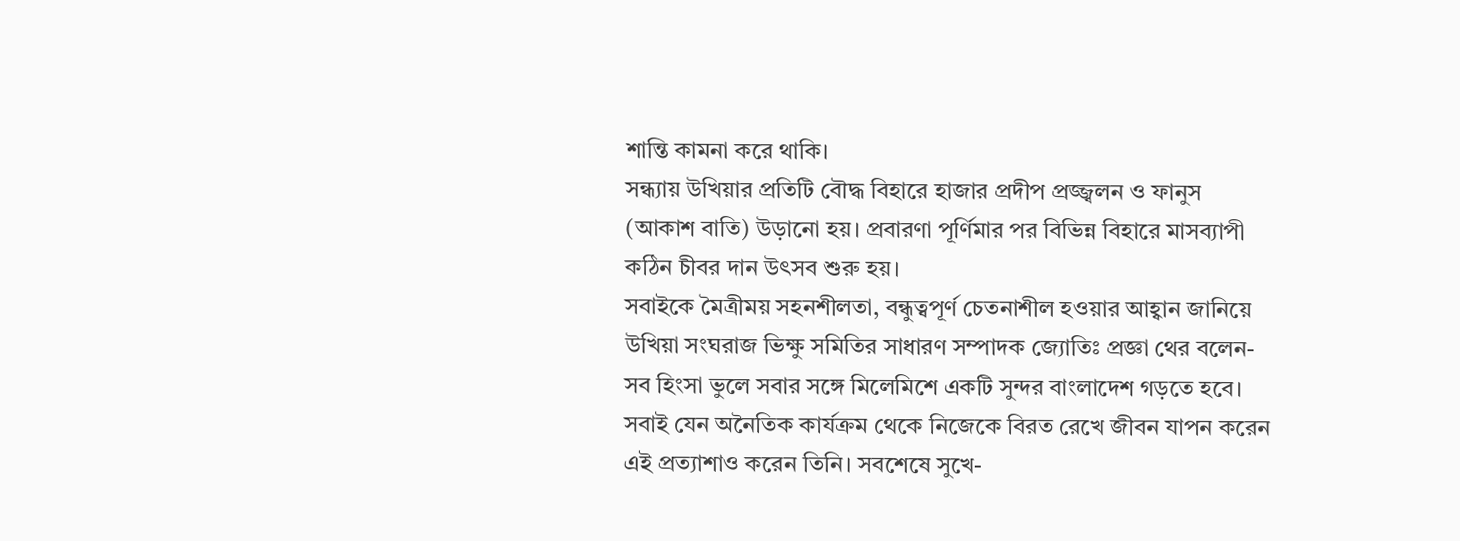শান্তি কামনা করে থাকি।
সন্ধ্যায় উখিয়ার প্রতিটি বৌদ্ধ বিহারে হাজার প্রদীপ প্রজ্জ্বলন ও ফানুস (আকাশ বাতি) উড়ানো হয়। প্রবারণা পূর্ণিমার পর বিভিন্ন বিহারে মাসব্যাপী কঠিন চীবর দান উৎসব শুরু হয়।
সবাইকে মৈত্রীময় সহনশীলতা, বন্ধুত্বপূর্ণ চেতনাশীল হওয়ার আহ্বান জানিয়ে উখিয়া সংঘরাজ ভিক্ষু সমিতির সাধারণ সম্পাদক জ্যোতিঃ প্রজ্ঞা থের বলেন- সব হিংসা ভুলে সবার সঙ্গে মিলেমিশে একটি সুন্দর বাংলাদেশ গড়তে হবে। সবাই যেন অনৈতিক কার্যক্রম থেকে নিজেকে বিরত রেখে জীবন যাপন করেন এই প্রত্যাশাও করেন তিনি। সবশেষে সুখে-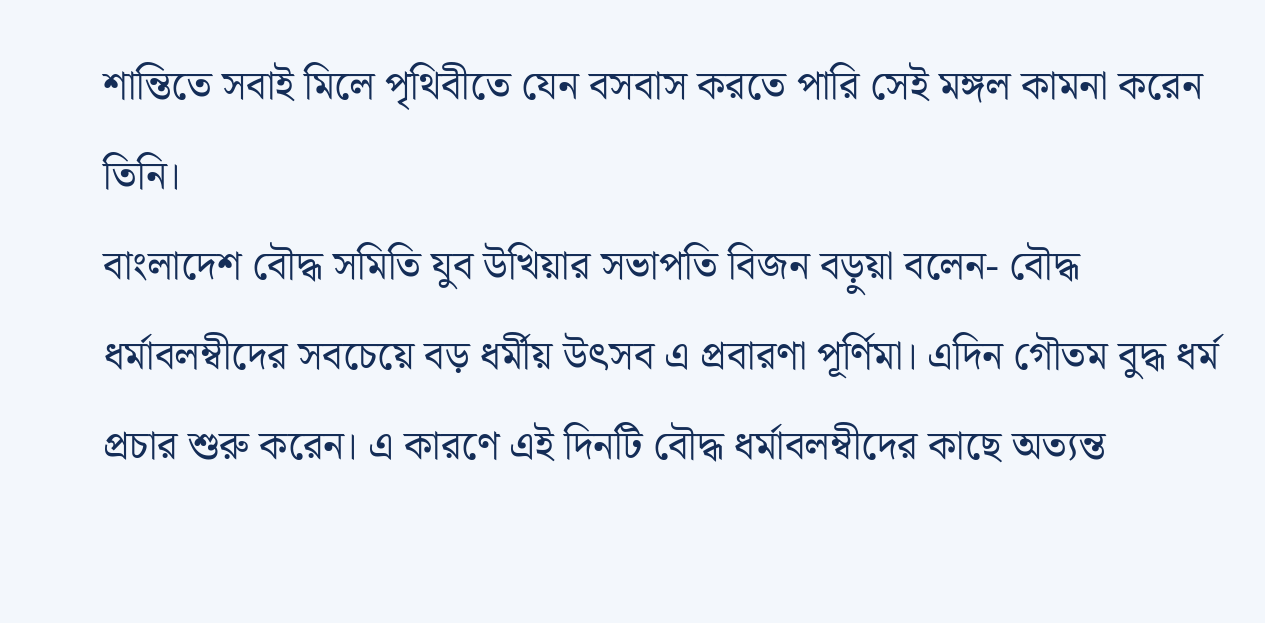শান্তিতে সবাই মিলে পৃথিবীতে যেন বসবাস করতে পারি সেই মঙ্গল কামনা করেন তিনি।
বাংলাদেশ বৌদ্ধ সমিতি যুব উখিয়ার সভাপতি বিজন বড়ুয়া বলেন- বৌদ্ধ ধর্মাবলম্বীদের সবচেয়ে বড় ধর্মীয় উৎসব এ প্রবারণা পূর্ণিমা। এদিন গৌতম বুদ্ধ ধর্ম প্রচার শুরু করেন। এ কারণে এই দিনটি বৌদ্ধ ধর্মাবলম্বীদের কাছে অত্যন্ত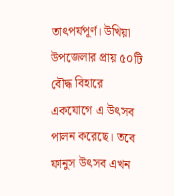তাৎপর্যপূর্ণ। উখিয়া উপজেলার প্রায় ৫০টি বৌদ্ধ বিহারে একযোগে এ উৎসব পালন করেছে। তবে ফানুস উৎসব এখন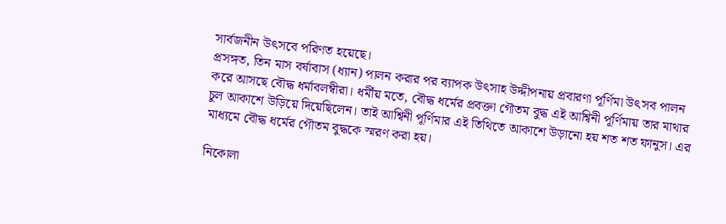সার্বজনীন উৎসবে পরিণত হয়েছে।
প্রসঙ্গত, তিন মাস বর্ষাবাস (ধ্যান) পালন করার পর ব্যাপক উৎসাহ উদ্দীপনায় প্রবারণা পূর্ণিমা উৎসব পালন করে আসছে বৌদ্ধ ধর্মাবলম্বীরা। ধর্মীয় মতে, বৌদ্ধ ধর্মের প্রবক্তা গৌতম বুদ্ধ এই আশ্বিনী পূর্ণিমায় তার মাথার চুল আকাশে উড়িয়ে দিয়েছিলেন। তাই আশ্বিনী পূর্ণিমার এই তিথিতে আকাশে উড়ানো হয় শত শত ফানুস। এর মাধ্যমে বৌদ্ধ ধর্মের গৌতম বুদ্ধকে স্মরণ করা হয়।

নিকোলা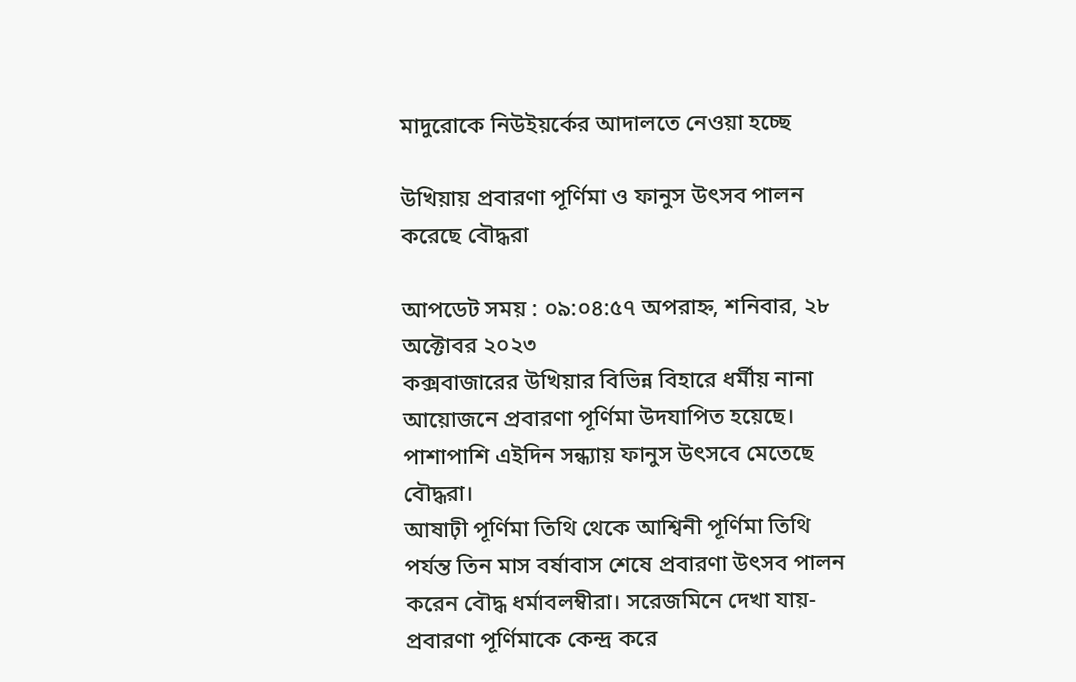মাদুরোকে নিউইয়র্কের আদালতে নেওয়া হচ্ছে

উখিয়ায় প্রবারণা পূর্ণিমা ও ফানুস উৎসব পালন করেছে বৌদ্ধরা

আপডেট সময় : ০৯:০৪:৫৭ অপরাহ্ন, শনিবার, ২৮ অক্টোবর ২০২৩
কক্সবাজারের উখিয়ার বিভিন্ন বিহারে ধর্মীয় নানা আয়োজনে প্রবারণা পূর্ণিমা উদযাপিত হয়েছে। পাশাপাশি এইদিন সন্ধ্যায় ফানুস উৎসবে মেতেছে বৌদ্ধরা।
আষাঢ়ী পূর্ণিমা তিথি থেকে আশ্বিনী পূর্ণিমা তিথি পর্যন্ত তিন মাস বর্ষাবাস শেষে প্রবারণা উৎসব পালন করেন বৌদ্ধ ধর্মাবলম্বীরা। সরেজমিনে দেখা যায়- প্রবারণা পূর্ণিমাকে কেন্দ্র করে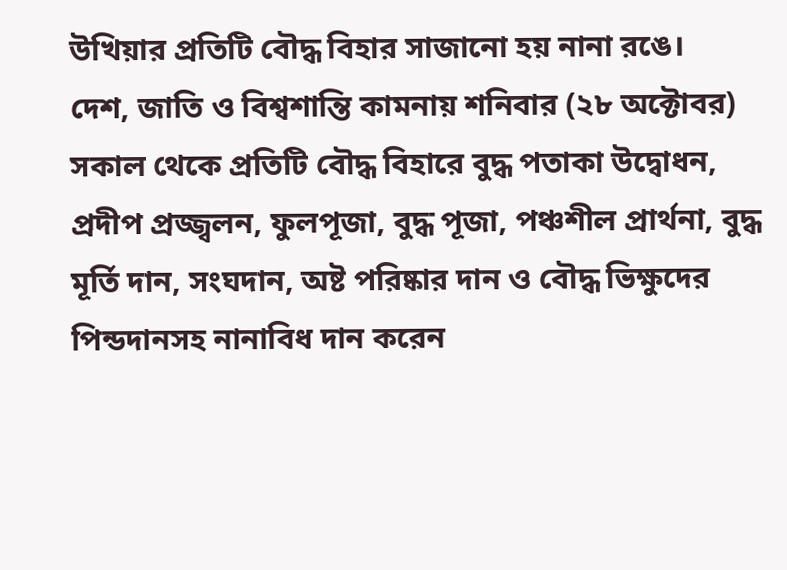উখিয়ার প্রতিটি বৌদ্ধ বিহার সাজানো হয় নানা রঙে।
দেশ, জাতি ও বিশ্বশান্তি কামনায় শনিবার (২৮ অক্টোবর) সকাল থেকে প্রতিটি বৌদ্ধ বিহারে বুদ্ধ পতাকা উদ্বোধন, প্রদীপ প্রজ্জ্বলন, ফুলপূজা, বুদ্ধ পূজা, পঞ্চশীল প্রার্থনা, বুদ্ধ মূর্তি দান, সংঘদান, অষ্ট পরিষ্কার দান ও বৌদ্ধ ভিক্ষুদের পিন্ডদানসহ নানাবিধ দান করেন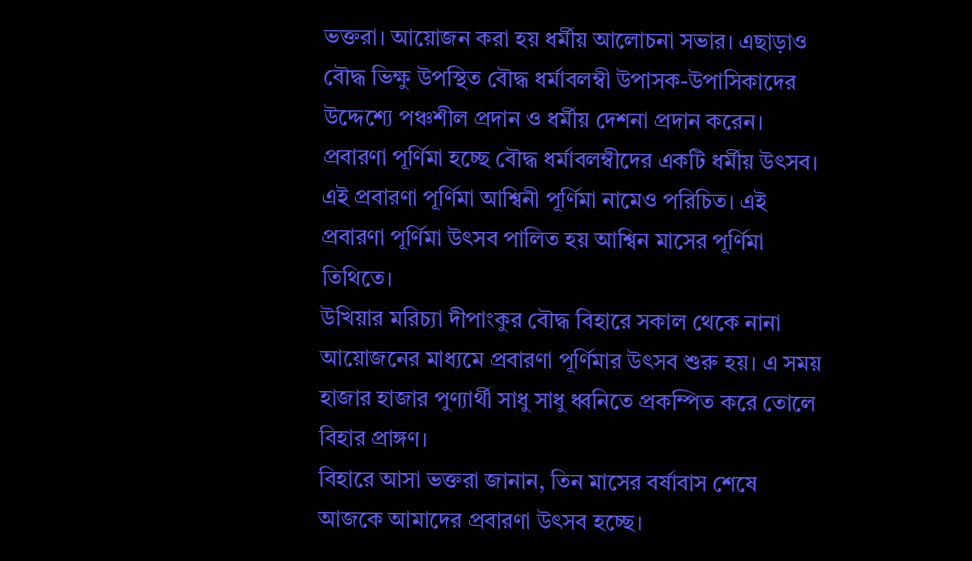ভক্তরা। আয়োজন করা হয় ধর্মীয় আলোচনা সভার। এছাড়াও বৌদ্ধ ভিক্ষু উপস্থিত বৌদ্ধ ধর্মাবলম্বী উপাসক-উপাসিকাদের উদ্দেশ্যে পঞ্চশীল প্রদান ও ধর্মীয় দেশনা প্রদান করেন।
প্রবারণা পূর্ণিমা হচ্ছে বৌদ্ধ ধর্মাবলম্বীদের একটি ধর্মীয় উৎসব। এই প্রবারণা পূর্ণিমা আশ্বিনী পূর্ণিমা নামেও পরিচিত। এই প্রবারণা পূর্ণিমা উৎসব পালিত হয় আশ্বিন মাসের পূর্ণিমা তিথিতে।
উখিয়ার মরিচ্যা দীপাংকুর বৌদ্ধ বিহারে সকাল থেকে নানা আয়োজনের মাধ্যমে প্রবারণা পূর্ণিমার উৎসব শুরু হয়। এ সময় হাজার হাজার পুণ্যার্থী সাধু সাধু ধ্বনিতে প্রকম্পিত করে তোলে বিহার প্রাঙ্গণ।
বিহারে আসা ভক্তরা জানান, তিন মাসের বর্ষাবাস শেষে আজকে আমাদের প্রবারণা উৎসব হচ্ছে।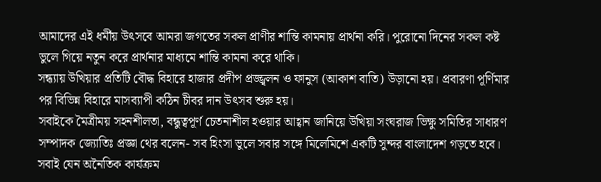আমাদের এই ধর্মীয় উৎসবে আমরা জগতের সকল প্রাণীর শান্তি কামনায় প্রার্থনা করি। পুরোনো দিনের সকল কষ্ট ভুলে গিয়ে নতুন করে প্রার্থনার মাধ্যমে শান্তি কামনা করে থাকি।
সন্ধ্যায় উখিয়ার প্রতিটি বৌদ্ধ বিহারে হাজার প্রদীপ প্রজ্জ্বলন ও ফানুস (আকাশ বাতি) উড়ানো হয়। প্রবারণা পূর্ণিমার পর বিভিন্ন বিহারে মাসব্যাপী কঠিন চীবর দান উৎসব শুরু হয়।
সবাইকে মৈত্রীময় সহনশীলতা, বন্ধুত্বপূর্ণ চেতনাশীল হওয়ার আহ্বান জানিয়ে উখিয়া সংঘরাজ ভিক্ষু সমিতির সাধারণ সম্পাদক জ্যোতিঃ প্রজ্ঞা থের বলেন- সব হিংসা ভুলে সবার সঙ্গে মিলেমিশে একটি সুন্দর বাংলাদেশ গড়তে হবে। সবাই যেন অনৈতিক কার্যক্রম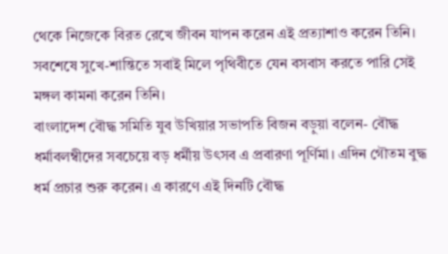থেকে নিজেকে বিরত রেখে জীবন যাপন করেন এই প্রত্যাশাও করেন তিনি। সবশেষে সুখে-শান্তিতে সবাই মিলে পৃথিবীতে যেন বসবাস করতে পারি সেই মঙ্গল কামনা করেন তিনি।
বাংলাদেশ বৌদ্ধ সমিতি যুব উখিয়ার সভাপতি বিজন বড়ুয়া বলেন- বৌদ্ধ ধর্মাবলম্বীদের সবচেয়ে বড় ধর্মীয় উৎসব এ প্রবারণা পূর্ণিমা। এদিন গৌতম বুদ্ধ ধর্ম প্রচার শুরু করেন। এ কারণে এই দিনটি বৌদ্ধ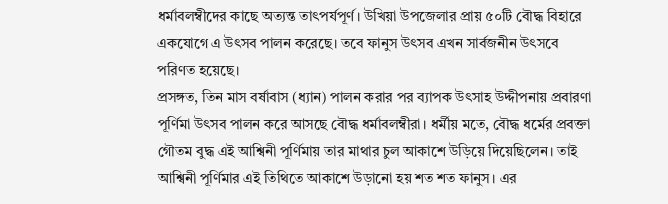ধর্মাবলম্বীদের কাছে অত্যন্ত তাৎপর্যপূর্ণ। উখিয়া উপজেলার প্রায় ৫০টি বৌদ্ধ বিহারে একযোগে এ উৎসব পালন করেছে। তবে ফানুস উৎসব এখন সার্বজনীন উৎসবে পরিণত হয়েছে।
প্রসঙ্গত, তিন মাস বর্ষাবাস (ধ্যান) পালন করার পর ব্যাপক উৎসাহ উদ্দীপনায় প্রবারণা পূর্ণিমা উৎসব পালন করে আসছে বৌদ্ধ ধর্মাবলম্বীরা। ধর্মীয় মতে, বৌদ্ধ ধর্মের প্রবক্তা গৌতম বুদ্ধ এই আশ্বিনী পূর্ণিমায় তার মাথার চুল আকাশে উড়িয়ে দিয়েছিলেন। তাই আশ্বিনী পূর্ণিমার এই তিথিতে আকাশে উড়ানো হয় শত শত ফানুস। এর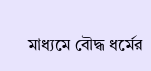মাধ্যমে বৌদ্ধ ধর্মের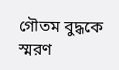গৌতম বুদ্ধকে স্মরণ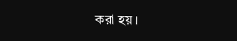করা হয়।